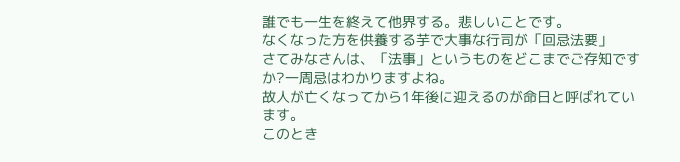誰でも一生を終えて他界する。悲しいことです。
なくなった方を供養する芋で大事な行司が「回忌法要」
さてみなさんは、「法事」というものをどこまでご存知ですか?一周忌はわかりますよね。
故人が亡くなってから1年後に迎えるのが命日と呼ばれています。
このとき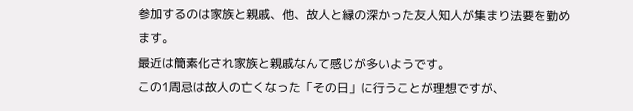参加するのは家族と親戚、他、故人と縁の深かった友人知人が集まり法要を勤めます。
最近は簡素化され家族と親戚なんて感じが多いようです。
この1周忌は故人の亡くなった「その日」に行うことが理想ですが、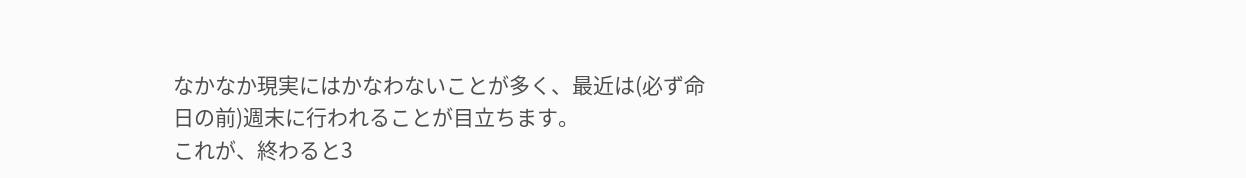なかなか現実にはかなわないことが多く、最近は(必ず命日の前)週末に行われることが目立ちます。
これが、終わると3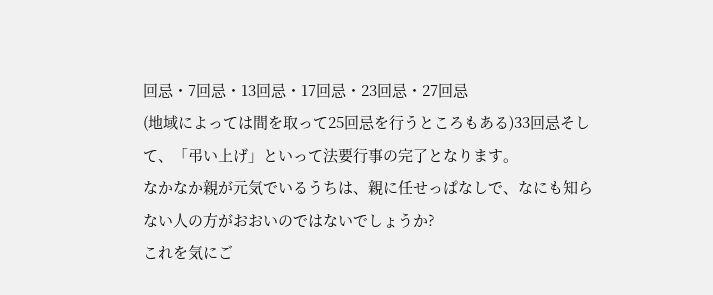回忌・7回忌・13回忌・17回忌・23回忌・27回忌
(地域によっては間を取って25回忌を行うところもある)33回忌そして、「弔い上げ」といって法要行事の完了となります。
なかなか親が元気でいるうちは、親に任せっぱなしで、なにも知らない人の方がおおいのではないでしょうか?
これを気にご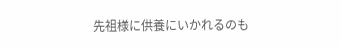先祖様に供養にいかれるのも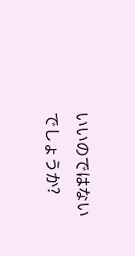いいのではないでしょうか?